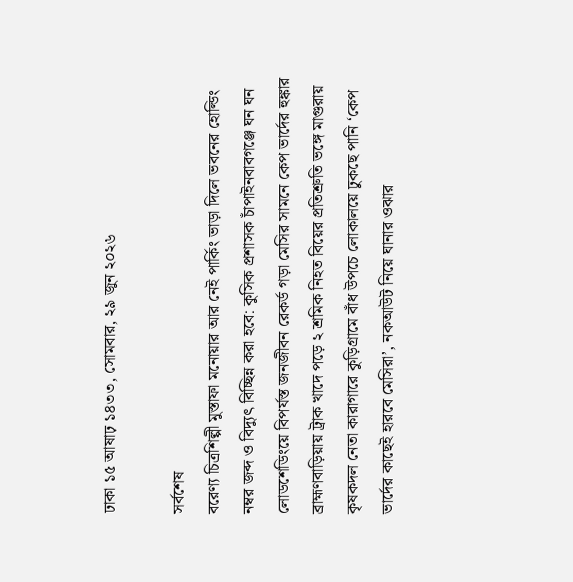ঢাকা ১৫ আষাঢ় ১৪৩৩, সোমবার, ২৯ জুন ২০২৬

সর্বশেষ
বরেণ্য চিত্রশিল্পী মুস্তাফা মনোয়ার আর নেই পার্কিং ভাড়া দিলে ভবনের হোল্ডিং নম্বর জব্দ ও বিদ্যুৎ বিচ্ছিন্ন করা হবে: কুসিক প্রশাসক চাঁপাইনবাবগঞ্জে ঘন ঘন লোডশেডিংয়ে বিপর্যস্ত জনজীবন রেকর্ড গড়া মেসির সামনে কেপ ভার্দের হুঙ্কার ব্রাহ্মণবাড়িয়ায় ট্রাক খাদে পড়ে ২ শ্রমিক নিহত বিয়ের প্রতিশ্রুতি ভঙ্গে মাগুরায় কৃষকদল নেতা কারাগারে কুড়িগ্রামে বাঁধ উপচে লোকালয়ে ঢুকছে পানি ‘কেপ ভার্দের কাছেই হারবে মেসিরা’, নকআউট নিয়ে ঘানার ওঝার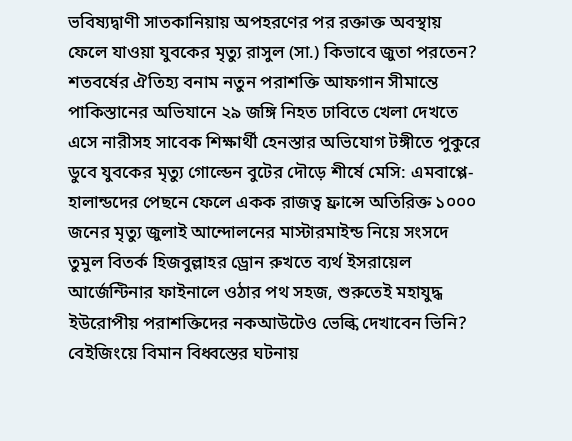ভবিষ্যদ্বাণী সাতকানিয়ায় অপহরণের পর রক্তাক্ত অবস্থায় ফেলে যাওয়া যুবকের মৃত্যু রাসুল (সা.) কিভাবে জুতা পরতেন? শতবর্ষের ঐতিহ্য বনাম নতুন পরাশক্তি আফগান সীমান্তে পাকিস্তানের অভিযানে ২৯ জঙ্গি নিহত ঢাবিতে খেলা দেখতে এসে নারীসহ সাবেক শিক্ষার্থী হেনস্তার অভিযোগ টঙ্গীতে পুকুরে ডুবে যুবকের মৃত্যু গোল্ডেন বুটের দৌড়ে শীর্ষে মেসি: এমবাপ্পে-হালান্ডদের পেছনে ফেলে একক রাজত্ব ফ্রান্সে অতিরিক্ত ১০০০ জনের মৃত্যু জুলাই আন্দোলনের মাস্টারমাইন্ড নিয়ে সংসদে তুমুল বিতর্ক হিজবুল্লাহর ড্রোন রুখতে ব্যর্থ ইসরায়েল আর্জেন্টিনার ফাইনালে ওঠার পথ সহজ, শুরুতেই মহাযুদ্ধ ইউরোপীয় পরাশক্তিদের নকআউটেও ভেল্কি দেখাবেন ভিনি? বেইজিংয়ে বিমান বিধ্বস্তের ঘটনায়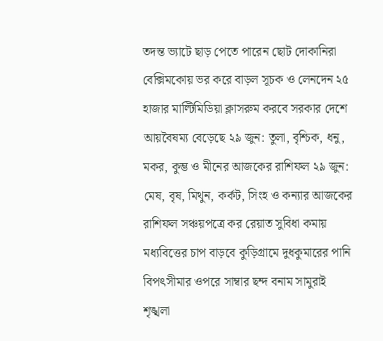তদন্ত ভ্যাটে ছাড় পেতে পারেন ছোট দোকানিরা বেক্সিমকোয় ভর করে বাড়ল সূচক ও লেনদেন ২৫ হাজার মাল্টিমিডিয়া ক্লাসরুম করবে সরকার দেশে আয়বৈষম্য বেড়েছে ২৯ জুন: তুলা, বৃশ্চিক, ধনু, মকর, কুম্ভ ও মীনের আজকের রাশিফল ২৯ জুন: মেষ, বৃষ, মিথুন, কর্কট, সিংহ ও কন্যার আজকের রাশিফল সঞ্চয়পত্রে কর রেয়াত সুবিধা কমায় মধ্যবিত্তের চাপ বাড়বে কুড়িগ্রামে দুধকুমারের পানি বিপৎসীমার ওপরে সাম্বার ছন্দ বনাম সামুরাই শৃঙ্খলা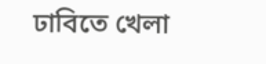ঢাবিতে খেলা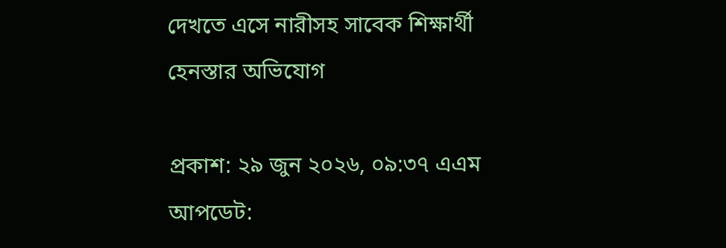দেখতে এসে নারীসহ সাবেক শিক্ষার্থী হেনস্তার অভিযোগ

প্রকাশ: ২৯ জুন ২০২৬, ০৯:৩৭ এএম
আপডেট: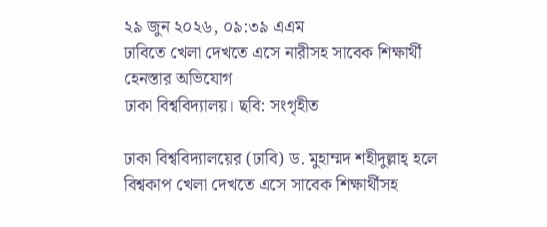২৯ জুন ২০২৬, ০৯:৩৯ এএম
ঢাবিতে খেলা দেখতে এসে নারীসহ সাবেক শিক্ষার্থী হেনস্তার অভিযোগ
ঢাকা বিশ্ববিদ্যালয়। ছবি: সংগৃহীত

ঢাকা বিশ্ববিদ্যালয়ের (ঢাবি) ড. মুহাম্মদ শহীদুল্লাহ্ হলে বিশ্বকাপ খেলা দেখতে এসে সাবেক শিক্ষার্থীসহ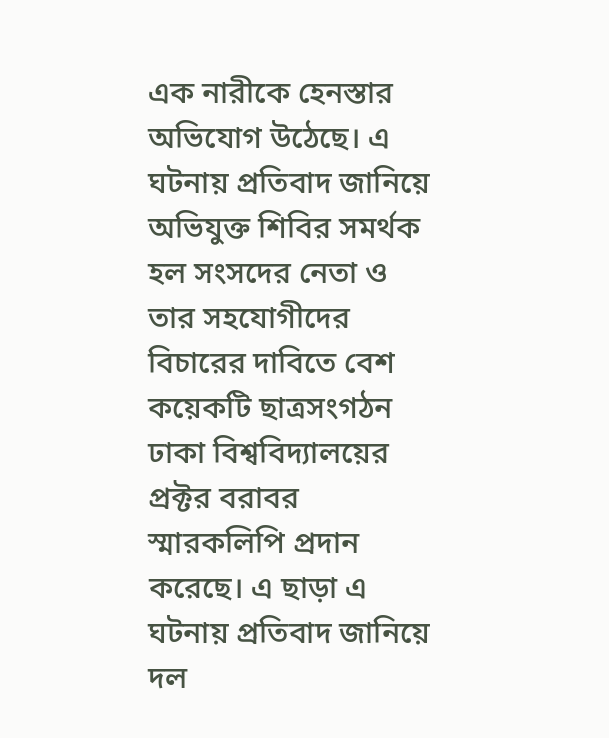এক নারীকে হেনস্তার অভিযোগ উঠেছে। এ ঘটনায় প্রতিবাদ জানিয়ে অভিযুক্ত শিবির সমর্থক হল সংসদের নেতা ও তার সহযোগীদের বিচারের দাবিতে বেশ কয়েকটি ছাত্রসংগঠন ঢাকা বিশ্ববিদ্যালয়ের প্রক্টর বরাবর স্মারকলিপি প্রদান করেছে। এ ছাড়া এ ঘটনায় প্রতিবাদ জানিয়ে দল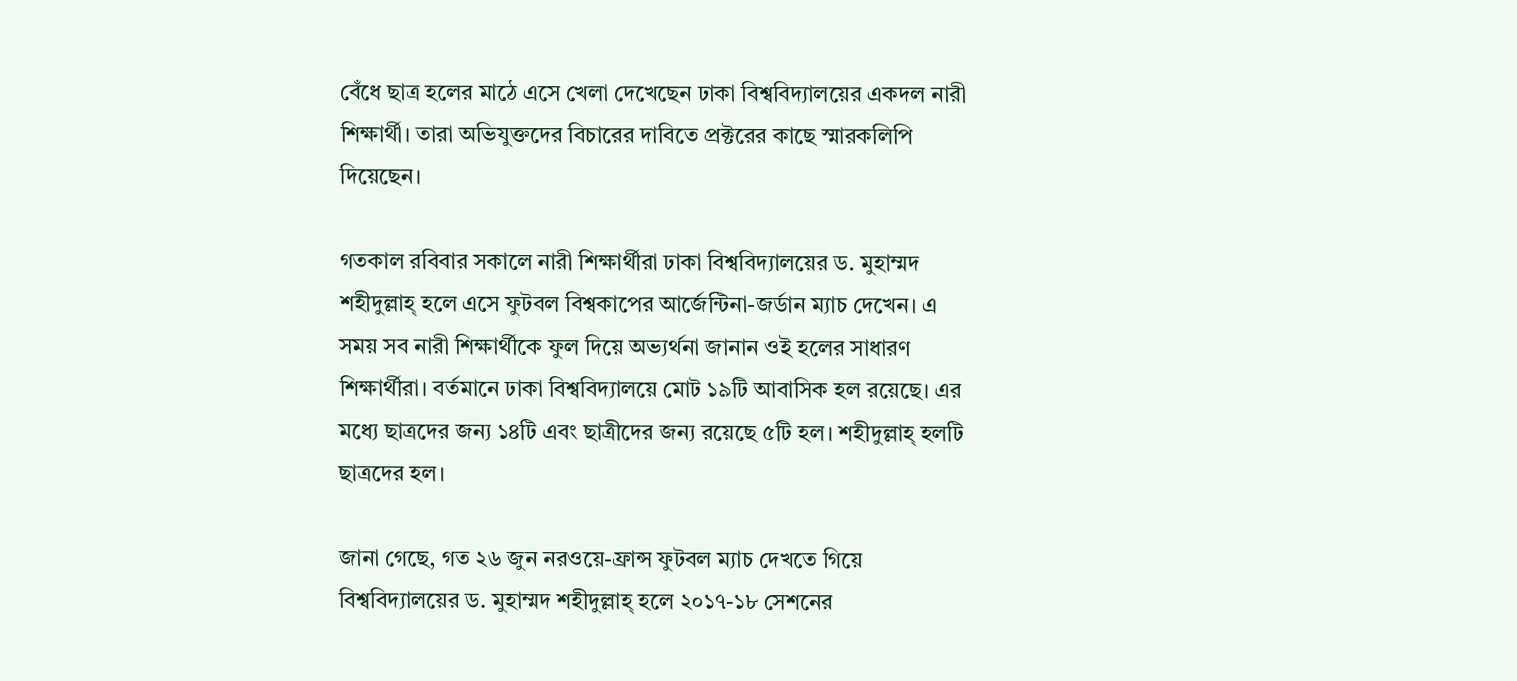বেঁধে ছাত্র হলের মাঠে এসে খেলা দেখেছেন ঢাকা বিশ্ববিদ্যালয়ের একদল নারী শিক্ষার্থী। তারা অভিযুক্তদের বিচারের দাবিতে প্রক্টরের কাছে স্মারকলিপি দিয়েছেন।

গতকাল রবিবার সকালে নারী শিক্ষার্থীরা ঢাকা বিশ্ববিদ্যালয়ের ড. মুহাম্মদ শহীদুল্লাহ্ হলে এসে ফুটবল বিশ্বকাপের আর্জেন্টিনা-জর্ডান ম্যাচ দেখেন। এ সময় সব নারী শিক্ষার্থীকে ফুল দিয়ে অভ্যর্থনা জানান ওই হলের সাধারণ শিক্ষার্থীরা। বর্তমানে ঢাকা বিশ্ববিদ্যালয়ে মোট ১৯টি আবাসিক হল রয়েছে। এর মধ্যে ছাত্রদের জন্য ১৪টি এবং ছাত্রীদের জন্য রয়েছে ৫টি হল। শহীদুল্লাহ্ হলটি ছাত্রদের হল।

জানা গেছে, গত ২৬ জুন নরওয়ে-ফ্রান্স ফুটবল ম্যাচ দেখতে গিয়ে বিশ্ববিদ্যালয়ের ড. মুহাম্মদ শহীদুল্লাহ্ হলে ২০১৭-১৮ সেশনের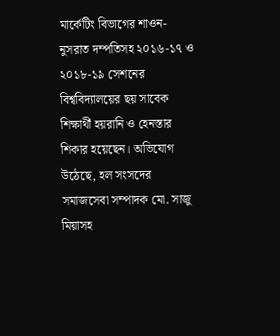মার্কেটিং বিভাগের শাওন-নুসরাত দম্পতিসহ ২০১৬-১৭ ও ২০১৮-১৯ সেশনের বিশ্ববিদ্যালয়ের ছয় সাবেক শিক্ষার্থী হয়রানি ও হেনস্তার শিকার হয়েছেন। অভিযোগ উঠেছে, হল সংসদের সমাজসেবা সম্পাদক মো. সাজু মিয়াসহ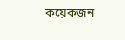কয়েকজন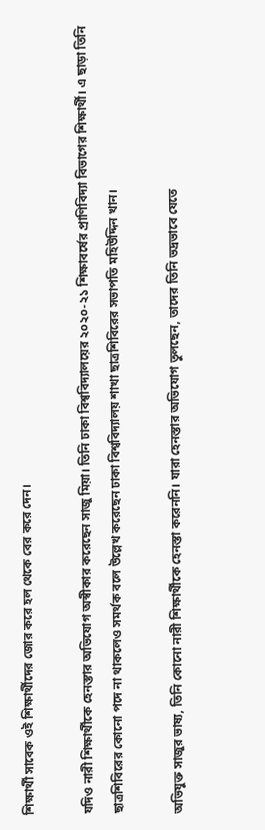শিক্ষার্থী সাবেক ওই শিক্ষার্থীদের জোর করে হল থেকে বের করে দেন।

যদিও নারী শিক্ষার্থীকে হেনস্তার অভিযোগ অস্বীকার করেছেন সাজু মিয়া। তিনি ঢাকা বিশ্ববিদ্যালয়ের ২০২০-২১ শিক্ষাবর্ষের প্রাণিবিদ্যা বিভাগের শিক্ষার্থী। এ ছাড়া তিনি ছাত্রশিবিরের কোনো পদে না থাকলেও সমর্থক বলে উল্লেখ করেছেন ঢাকা বিশ্ববিদ্যালয় শাখা ছাত্রশিবিরের সভাপতি মহিউদ্দিন খান।

অভিযুক্ত সাজুর ভাষ্য, তিনি কোনো নারী শিক্ষার্থীকে হেনস্তা করেননি। যারা হেনস্তার অভিযোগ তুলছেন, তাদের তিনি ভদ্রভাবে যেতে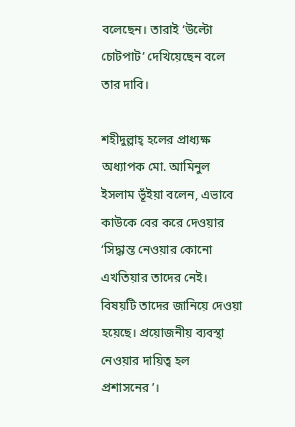বলেছেন। তারাই ‘উল্টো চোটপাট’ দেখিয়েছেন বলে তার দাবি।

শহীদুল্লাহ্ হলের প্রাধ্যক্ষ অধ্যাপক মো. আমিনুল ইসলাম ভূঁইয়া বলেন, এভাবে কাউকে বের করে দেওয়ার ‘সিদ্ধান্ত নেওয়ার কোনো এখতিয়ার তাদের নেই। বিষয়টি তাদের জানিয়ে দেওয়া হয়েছে। প্রয়োজনীয় ব্যবস্থা নেওয়ার দায়িত্ব হল প্রশাসনের’।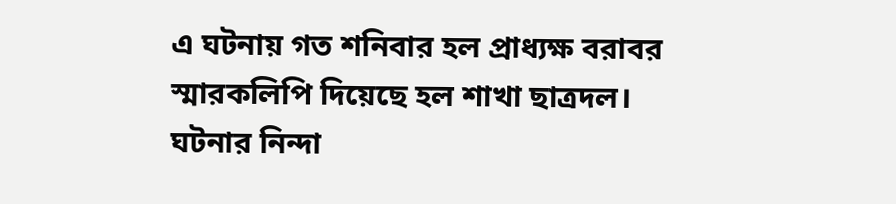এ ঘটনায় গত শনিবার হল প্রাধ্যক্ষ বরাবর স্মারকলিপি দিয়েছে হল শাখা ছাত্রদল। ঘটনার নিন্দা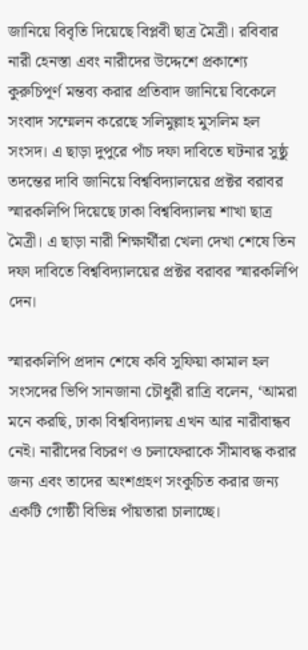জানিয়ে বিবৃতি দিয়েছে বিপ্লবী ছাত্র মৈত্রী। রবিবার নারী হেনস্তা এবং নারীদের উদ্দেশে প্রকাশ্যে কুরুচিপূর্ণ মন্তব্য করার প্রতিবাদ জানিয়ে বিকেলে সংবাদ সম্মেলন করেছে সলিমুল্লাহ মুসলিম হল সংসদ। এ ছাড়া দুপুরে পাঁচ দফা দাবিতে ঘটনার সুষ্ঠু তদন্তের দাবি জানিয়ে বিশ্ববিদ্যালয়ের প্রক্টর বরাবর স্মারকলিপি দিয়েছে ঢাকা বিশ্ববিদ্যালয় শাখা ছাত্র মৈত্রী। এ ছাড়া নারী শিক্ষার্থীরা খেলা দেখা শেষে তিন দফা দাবিতে বিশ্ববিদ্যালয়ের প্রক্টর বরাবর স্মারকলিপি দেন।

স্মারকলিপি প্রদান শেষে কবি সুফিয়া কামাল হল সংসদের ভিপি সানজানা চৌধুরী রাত্রি বলেন, ‘আমরা মনে করছি, ঢাকা বিশ্ববিদ্যালয় এখন আর নারীবান্ধব নেই। নারীদের বিচরণ ও চলাফেরাকে সীমাবদ্ধ করার জন্য এবং তাদের অংশগ্রহণ সংকুচিত করার জন্য একটি গোষ্ঠী বিভিন্ন পাঁয়তারা চালাচ্ছে।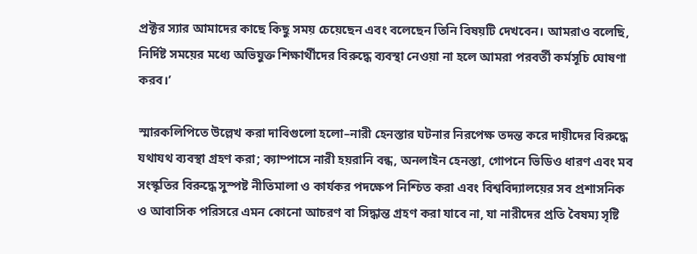প্রক্টর স্যার আমাদের কাছে কিছু সময় চেয়েছেন এবং বলেছেন তিনি বিষয়টি দেখবেন। আমরাও বলেছি, নির্দিষ্ট সময়ের মধ্যে অভিযুক্ত শিক্ষার্থীদের বিরুদ্ধে ব্যবস্থা নেওয়া না হলে আমরা পরবর্তী কর্মসূচি ঘোষণা করব।’

স্মারকলিপিতে উল্লেখ করা দাবিগুলো হলো–নারী হেনস্তার ঘটনার নিরপেক্ষ তদন্ত করে দায়ীদের বিরুদ্ধে যথাযথ ব্যবস্থা গ্রহণ করা; ক্যাম্পাসে নারী হয়রানি বন্ধ, অনলাইন হেনস্তা, গোপনে ভিডিও ধারণ এবং মব সংস্কৃতির বিরুদ্ধে সুস্পষ্ট নীতিমালা ও কার্যকর পদক্ষেপ নিশ্চিত করা এবং বিশ্ববিদ্যালয়ের সব প্রশাসনিক ও আবাসিক পরিসরে এমন কোনো আচরণ বা সিদ্ধান্ত গ্রহণ করা যাবে না, যা নারীদের প্রতি বৈষম্য সৃষ্টি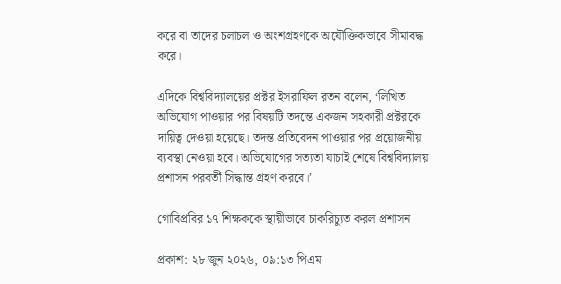করে বা তাদের চলাচল ও অংশগ্রহণকে অযৌক্তিকভাবে সীমাবদ্ধ করে।

এদিকে বিশ্ববিদ্যালয়ের প্রক্টর ইসরাফিল রতন বলেন, ‘লিখিত অভিযোগ পাওয়ার পর বিষয়টি তদন্তে একজন সহকারী প্রক্টরকে দায়িত্ব দেওয়া হয়েছে। তদন্ত প্রতিবেদন পাওয়ার পর প্রয়োজনীয় ব্যবস্থা নেওয়া হবে। অভিযোগের সত্যতা যাচাই শেষে বিশ্ববিদ্যালয় প্রশাসন পরবর্তী সিদ্ধান্ত গ্রহণ করবে।’

গোবিপ্রবির ১৭ শিক্ষককে স্থায়ীভাবে চাকরিচ্যুত করল প্রশাসন

প্রকাশ: ২৮ জুন ২০২৬, ০৯:১৩ পিএম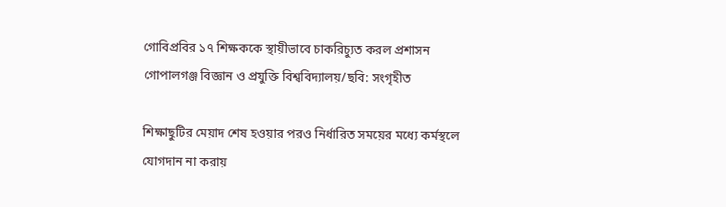গোবিপ্রবির ১৭ শিক্ষককে স্থায়ীভাবে চাকরিচ্যুত করল প্রশাসন
গোপালগঞ্জ বিজ্ঞান ও প্রযুক্তি বিশ্ববিদ্যালয়/ছবি: সংগৃহীত

শিক্ষাছুটির মেয়াদ শেষ হওয়ার পরও নির্ধারিত সময়ের মধ্যে কর্মস্থলে যোগদান না করায়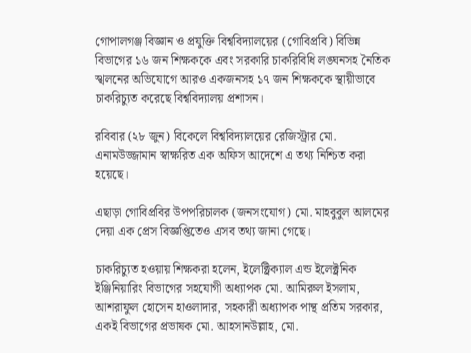গোপালগঞ্জ বিজ্ঞান ও প্রযুক্তি বিশ্ববিদ্যালয়ের (গোবিপ্রবি) বিভিন্ন বিভাগের ১৬ জন শিক্ষককে এবং সরকারি চাকরিবিধি লঙ্ঘনসহ নৈতিক স্খলনের অভিযোগে আরও একজনসহ ১৭ জন শিক্ষককে স্থায়ীভাবে চাকরিচ্যুত করেছে বিশ্ববিদ্যালয় প্রশাসন।

রবিবার (২৮ জুন) বিকেলে বিশ্ববিদ্যালয়ের রেজিস্ট্রার মো. এনামউজ্জামান স্বাক্ষরিত এক অফিস আদেশে এ তথ্য নিশ্চিত করা হয়েছে।

এছাড়া গোবিপ্রবির উপপরিচালক (জনসংযোগ) মো. মাহবুবুল আলমের দেয়া এক প্রেস বিজ্ঞপ্তিতেও এসব তথ্য জানা গেছে।

চাকরিচ্যুত হওয়ায় শিক্ষকরা হলেন, ইলেক্ট্রিক্যাল এন্ড ইলেক্ট্রনিক ইঞ্জিনিয়ারিং বিভাগের সহযোগী অধ্যাপক মো. আমিরুল ইসলাম, আশরাফুল হোসেন হাওলাদার, সহকারী অধ্যাপক পান্থ প্রতিম সরকার, একই বিভাগের প্রভাষক মো. আহসানউল্লাহ, মো.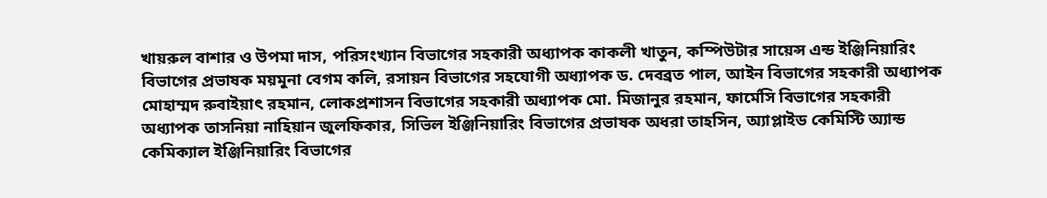খায়রুল বাশার ও উপমা দাস, পরিসংখ্যান বিভাগের সহকারী অধ্যাপক কাকলী খাতুন, কম্পিউটার সায়েন্স এন্ড ইঞ্জিনিয়ারিং বিভাগের প্রভাষক ময়মুনা বেগম কলি, রসায়ন বিভাগের সহযোগী অধ্যাপক ড. দেবব্রত পাল, আইন বিভাগের সহকারী অধ্যাপক মোহাম্মদ রুবাইয়াৎ রহমান, লোকপ্রশাসন বিভাগের সহকারী অধ্যাপক মো. মিজানুর রহমান, ফার্মেসি বিভাগের সহকারী অধ্যাপক তাসনিয়া নাহিয়ান জুলফিকার, সিভিল ইঞ্জিনিয়ারিং বিভাগের প্রভাষক অধরা তাহসিন, অ্যাপ্লাইড কেমিস্টি অ্যান্ড কেমিক্যাল ইঞ্জিনিয়ারিং বিভাগের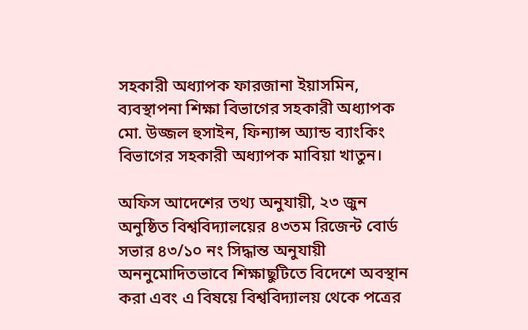সহকারী অধ্যাপক ফারজানা ইয়াসমিন, ব্যবস্থাপনা শিক্ষা বিভাগের সহকারী অধ্যাপক মো. উজ্জল হুসাইন, ফিন্যান্স অ্যান্ড ব্যাংকিং বিভাগের সহকারী অধ্যাপক মাবিয়া খাতুন।

অফিস আদেশের তথ্য অনুযায়ী, ২৩ জুন অনুষ্ঠিত বিশ্ববিদ্যালয়ের ৪৩তম রিজেন্ট বোর্ড সভার ৪৩/১০ নং সিদ্ধান্ত অনুযায়ী অননুমোদিতভাবে শিক্ষাছুটিতে বিদেশে অবস্থান করা এবং এ বিষয়ে বিশ্ববিদ্যালয় থেকে পত্রের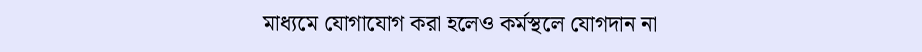মাধ্যমে যোগাযোগ করা হলেও কর্মস্থলে যোগদান না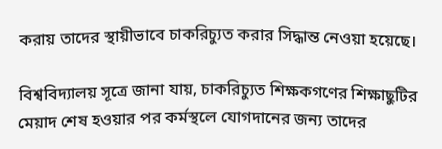করায় তাদের স্থায়ীভাবে চাকরিচ্যুত করার সিদ্ধান্ত নেওয়া হয়েছে।

বিশ্ববিদ্যালয় সূত্রে জানা যায়, চাকরিচ্যুত শিক্ষকগণের শিক্ষাছুটির মেয়াদ শেষ হওয়ার পর কর্মস্থলে যোগদানের জন্য তাদের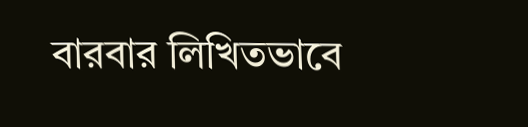বারবার লিখিতভাবে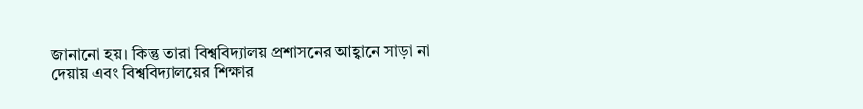জানানো হয়। কিন্তু তারা বিশ্ববিদ্যালয় প্রশাসনের আহ্বানে সাড়া না দেয়ায় এবং বিশ্ববিদ্যালয়ের শিক্ষার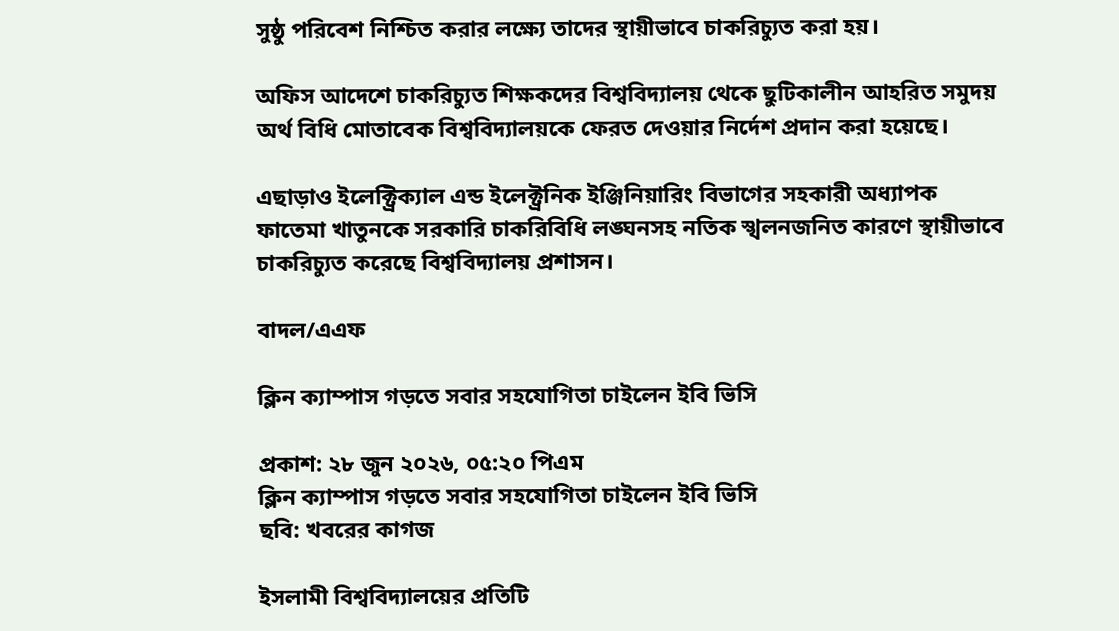সুষ্ঠু পরিবেশ নিশ্চিত করার লক্ষ্যে তাদের স্থায়ীভাবে চাকরিচ্যুত করা হয়।

অফিস আদেশে চাকরিচ্যুত শিক্ষকদের বিশ্ববিদ্যালয় থেকে ছুটিকালীন আহরিত সমুদয় অর্থ বিধি মোতাবেক বিশ্ববিদ্যালয়কে ফেরত দেওয়ার নির্দেশ প্রদান করা হয়েছে।

এছাড়াও ইলেক্ট্রিক্যাল এন্ড ইলেক্ট্রনিক ইঞ্জিনিয়ারিং বিভাগের সহকারী অধ্যাপক ফাতেমা খাতুনকে সরকারি চাকরিবিধি লঙ্ঘনসহ নতিক স্খলনজনিত কারণে স্থায়ীভাবে চাকরিচ্যুত করেছে বিশ্ববিদ্যালয় প্রশাসন।

বাদল/এএফ

ক্লিন ক্যাম্পাস গড়তে সবার সহযোগিতা চাইলেন ইবি ভিসি

প্রকাশ: ২৮ জুন ২০২৬, ০৫:২০ পিএম
ক্লিন ক্যাম্পাস গড়তে সবার সহযোগিতা চাইলেন ইবি ভিসি
ছবি: খবরের কাগজ

ইসলামী বিশ্ববিদ্যালয়ের প্রতিটি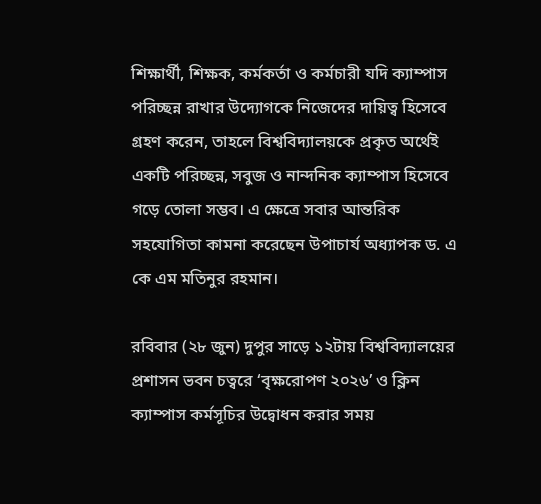শিক্ষার্থী, শিক্ষক, কর্মকর্তা ও কর্মচারী যদি ক্যাম্পাস পরিচ্ছন্ন রাখার উদ্যোগকে নিজেদের দায়িত্ব হিসেবে গ্রহণ করেন, তাহলে বিশ্ববিদ্যালয়কে প্রকৃত অর্থেই একটি পরিচ্ছন্ন, সবুজ ও নান্দনিক ক্যাম্পাস হিসেবে গড়ে তোলা সম্ভব। এ ক্ষেত্রে সবার আন্তরিক সহযোগিতা কামনা করেছেন উপাচার্য অধ্যাপক ড. এ কে এম মতিনুর রহমান।

রবিবার (২৮ জুন) দুপুর সাড়ে ১২টায় বিশ্ববিদ্যালয়ের প্রশাসন ভবন চত্বরে ‘বৃক্ষরোপণ ২০২৬’ ও ক্লিন ক্যাম্পাস কর্মসূচির উদ্বোধন করার সময়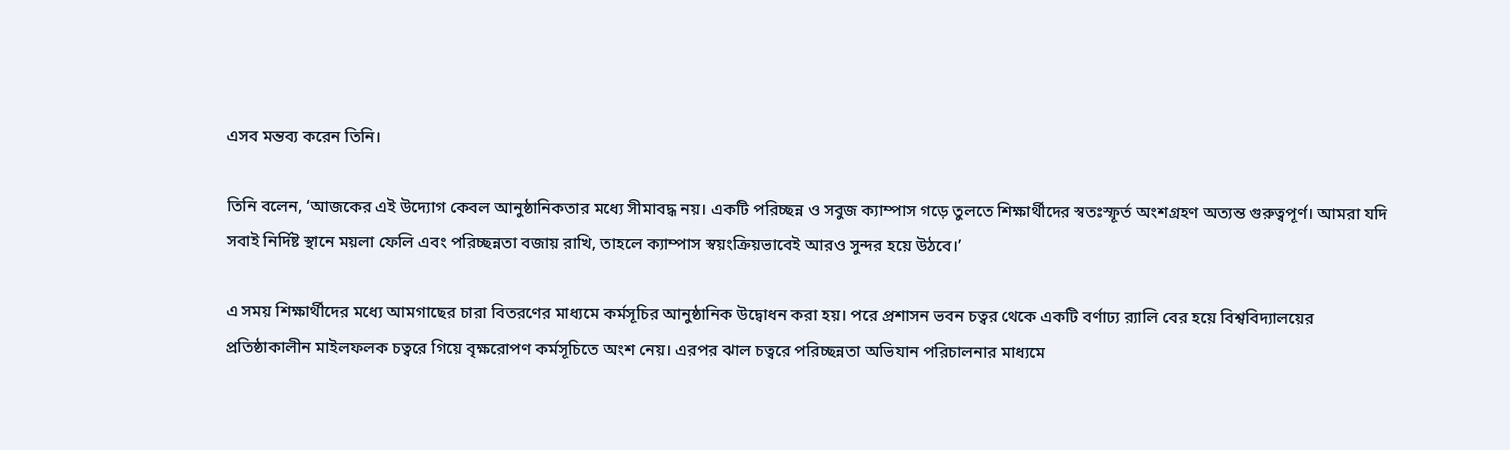এসব মন্তব্য করেন তিনি।

তিনি বলেন, ‘আজকের এই উদ্যোগ কেবল আনুষ্ঠানিকতার মধ্যে সীমাবদ্ধ নয়। একটি পরিচ্ছন্ন ও সবুজ ক্যাম্পাস গড়ে তুলতে শিক্ষার্থীদের স্বতঃস্ফূর্ত অংশগ্রহণ অত্যন্ত গুরুত্বপূর্ণ। আমরা যদি সবাই নির্দিষ্ট স্থানে ময়লা ফেলি এবং পরিচ্ছন্নতা বজায় রাখি, তাহলে ক্যাম্পাস স্বয়ংক্রিয়ভাবেই আরও সুন্দর হয়ে উঠবে।’

এ সময় শিক্ষার্থীদের মধ্যে আমগাছের চারা বিতরণের মাধ্যমে কর্মসূচির আনুষ্ঠানিক উদ্বোধন করা হয়। পরে প্রশাসন ভবন চত্বর থেকে একটি বর্ণাঢ্য র‌্যালি বের হয়ে বিশ্ববিদ্যালয়ের প্রতিষ্ঠাকালীন মাইলফলক চত্বরে গিয়ে বৃক্ষরোপণ কর্মসূচিতে অংশ নেয়। এরপর ঝাল চত্বরে পরিচ্ছন্নতা অভিযান পরিচালনার মাধ্যমে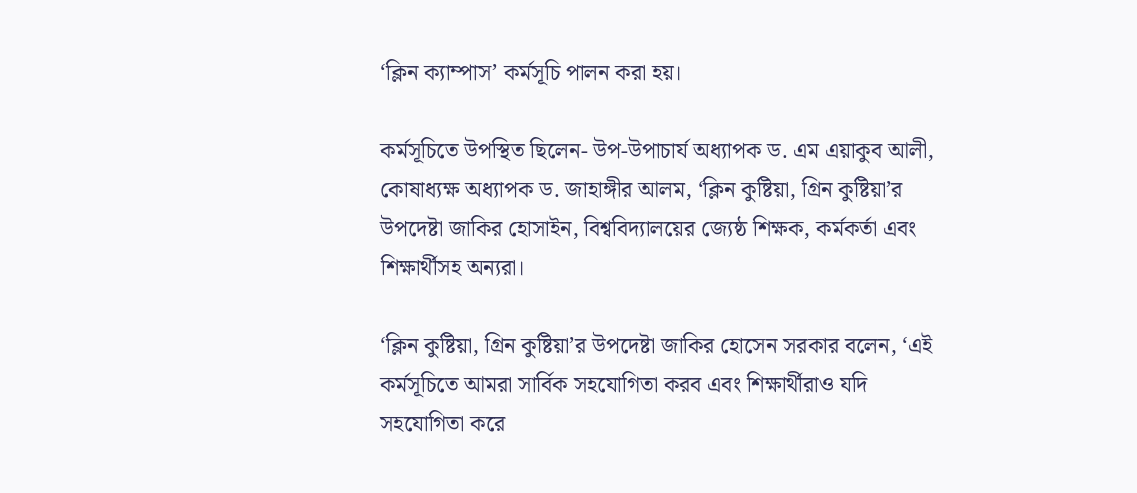‘ক্লিন ক্যাম্পাস’ কর্মসূচি পালন করা হয়।

কর্মসূচিতে উপস্থিত ছিলেন- উপ-উপাচার্য অধ্যাপক ড. এম এয়াকুব আলী, কোষাধ্যক্ষ অধ্যাপক ড. জাহাঙ্গীর আলম, ‘ক্লিন কুষ্টিয়া, গ্রিন কুষ্টিয়া’র উপদেষ্টা জাকির হোসাইন, বিশ্ববিদ্যালয়ের জ্যেষ্ঠ শিক্ষক, কর্মকর্তা এবং শিক্ষার্থীসহ অন্যরা।

‘ক্লিন কুষ্টিয়া, গ্রিন কুষ্টিয়া’র উপদেষ্টা জাকির হোসেন সরকার বলেন, ‘এই কর্মসূচিতে আমরা সার্বিক সহযোগিতা করব এবং শিক্ষার্থীরাও যদি সহযোগিতা করে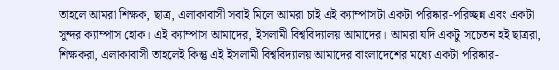তাহলে আমরা শিক্ষক, ছাত্র, এলাকাবাসী সবাই মিলে আমরা চাই এই ক্যাম্পাসটা একটা পরিষ্কার-পরিচ্ছন্ন এবং একটা সুন্দর ক্যাম্পাস হোক। এই ক্যাম্পাস আমাদের, ইসলামী বিশ্ববিদ্যালয় আমাদের। আমরা যদি একটু সচেতন হই ছাত্ররা, শিক্ষকরা, এলাকাবাসী তাহলেই কিন্তু এই ইসলামী বিশ্ববিদ্যালয় আমাদের বাংলাদেশের মধ্যে একটা পরিষ্কার-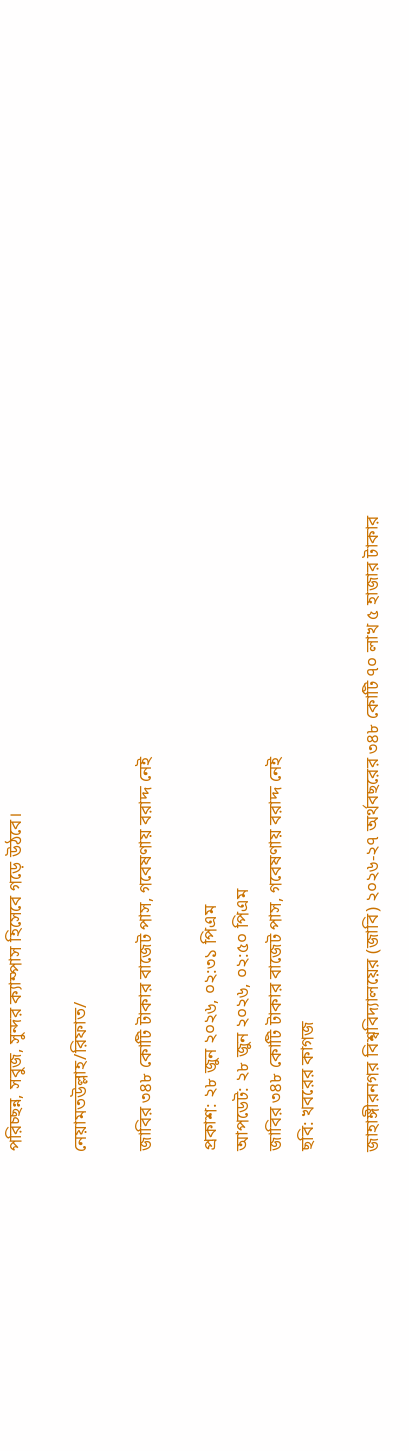পরিচ্ছন্ন, সবুজ, সুন্দর ক্যাম্পাস হিসেবে গড়ে উঠবে।

নেয়ামতউল্লাহ/রিফাত/

জাবির ৩৪৮ কোটি টাকার বাজেট পাস, গবেষণায় বরাদ্দ নেই

প্রকাশ: ২৮ জুন ২০২৬, ০২:৩১ পিএম
আপডেট: ২৮ জুন ২০২৬, ০২:৫০ পিএম
জাবির ৩৪৮ কোটি টাকার বাজেট পাস, গবেষণায় বরাদ্দ নেই
ছবি: খবরের কাগজ

জাহাঙ্গীরনগর বিশ্ববিদ্যালয়ের (জাবি) ২০২৬-২৭ অর্থবছরের ৩৪৮ কোটি ৭০ লাখ ৫ হাজার টাকার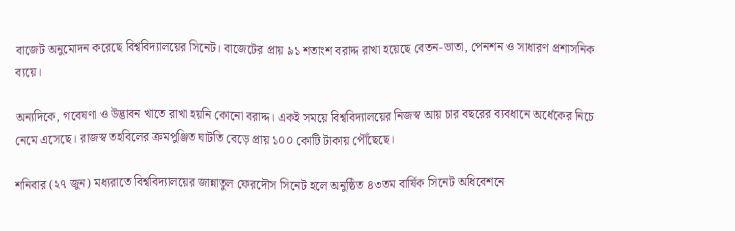বাজেট অনুমোদন করেছে বিশ্ববিদ্যালয়ের সিনেট। বাজেটের প্রায় ৯১ শতাংশ বরাদ্দ রাখা হয়েছে বেতন-ভাতা, পেনশন ও সাধারণ প্রশাসনিক ব্যয়ে।

অন্যদিকে, গবেষণা ও উদ্ভাবন খাতে রাখা হয়নি কোনো বরাদ্দ। একই সময়ে বিশ্ববিদ্যালয়ের নিজস্ব আয় চার বছরের ব্যবধানে অর্ধেকের নিচে নেমে এসেছে। রাজস্ব তহবিলের ক্রমপুঞ্জিত ঘাটতি বেড়ে প্রায় ১০০ কোটি টাকায় পৌঁছেছে।

শনিবার (২৭ জুন) মধ্যরাতে বিশ্ববিদ্যালয়ের জান্নাতুল ফেরদৌস সিনেট হলে অনুষ্ঠিত ৪৩তম বার্ষিক সিনেট অধিবেশনে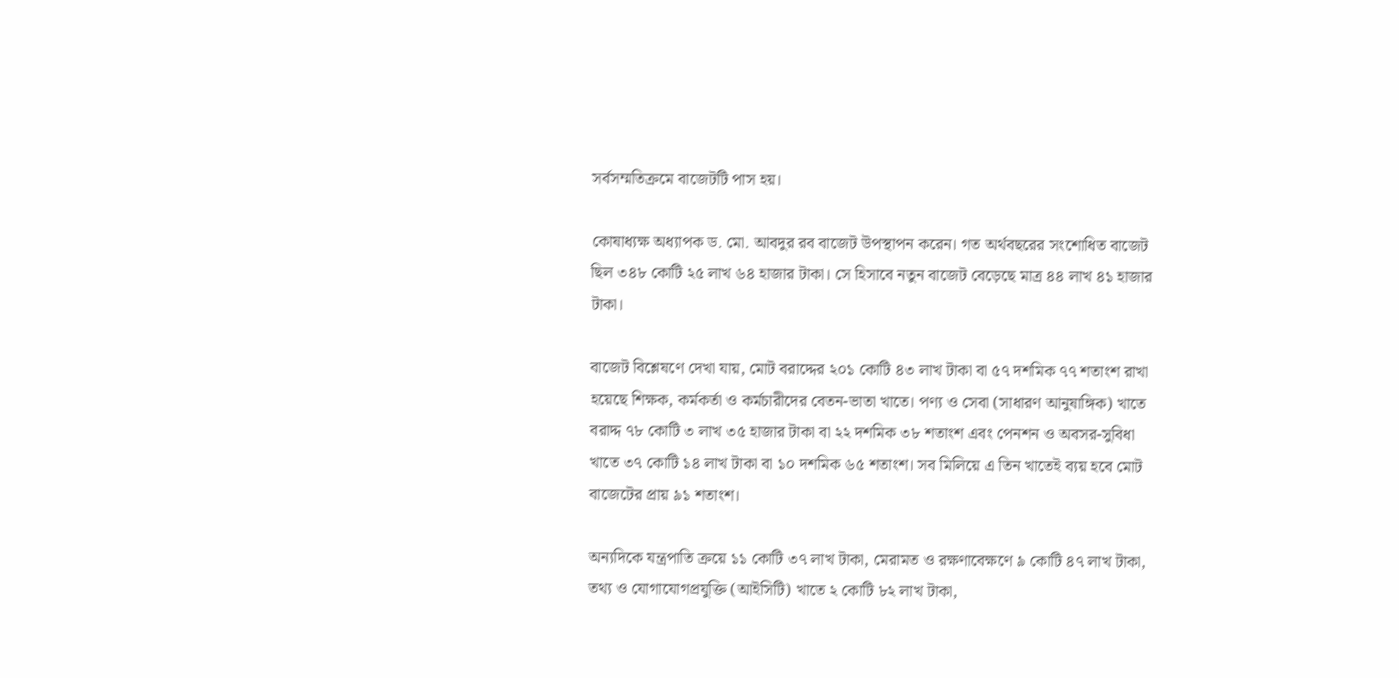সর্বসম্মতিক্রমে বাজেটটি পাস হয়।

কোষাধ্যক্ষ অধ্যাপক ড. মো. আবদুর রব বাজেট উপস্থাপন করেন। গত অর্থবছরের সংশোধিত বাজেট ছিল ৩৪৮ কোটি ২৫ লাখ ৬৪ হাজার টাকা। সে হিসাবে নতুন বাজেট বেড়েছে মাত্র ৪৪ লাখ ৪১ হাজার টাকা।

বাজেট বিশ্লেষণে দেখা যায়, মোট বরাদ্দের ২০১ কোটি ৪৩ লাখ টাকা বা ৫৭ দশমিক ৭৭ শতাংশ রাখা হয়েছে শিক্ষক, কর্মকর্তা ও কর্মচারীদের বেতন-ভাতা খাতে। পণ্য ও সেবা (সাধারণ আনুষাঙ্গিক) খাতে বরাদ্দ ৭৮ কোটি ৩ লাখ ৩৫ হাজার টাকা বা ২২ দশমিক ৩৮ শতাংশ এবং পেনশন ও অবসর-সুবিধা খাতে ৩৭ কোটি ১৪ লাখ টাকা বা ১০ দশমিক ৬৫ শতাংশ। সব মিলিয়ে এ তিন খাতেই ব্যয় হবে মোট বাজেটের প্রায় ৯১ শতাংশ।

অন্যদিকে যন্ত্রপাতি ক্রয়ে ১১ কোটি ৩৭ লাখ টাকা, মেরামত ও রক্ষণাবেক্ষণে ৯ কোটি ৪৭ লাখ টাকা, তথ্য ও যোগাযোগপ্রযুক্তি (আইসিটি) খাতে ২ কোটি ৮২ লাখ টাকা,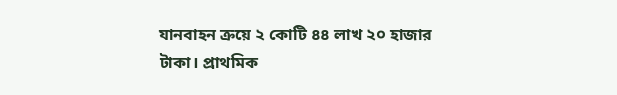যানবাহন ক্রয়ে ২ কোটি ৪৪ লাখ ২০ হাজার টাকা। প্রাথমিক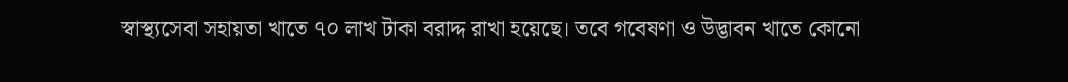স্বাস্থ্যসেবা সহায়তা খাতে ৭০ লাখ টাকা বরাদ্দ রাখা হয়েছে। তবে গবেষণা ও উদ্ভাবন খাতে কোনো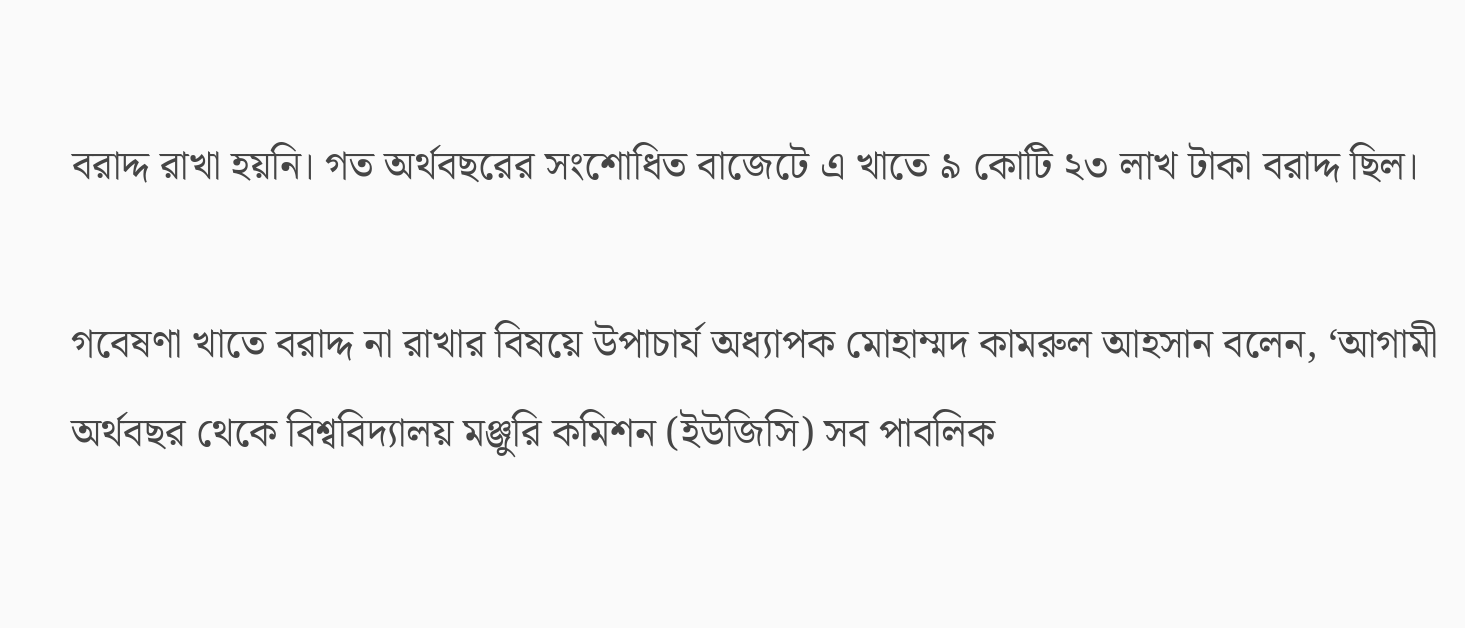বরাদ্দ রাখা হয়নি। গত অর্থবছরের সংশোধিত বাজেটে এ খাতে ৯ কোটি ২৩ লাখ টাকা বরাদ্দ ছিল।

গবেষণা খাতে বরাদ্দ না রাখার বিষয়ে উপাচার্য অধ্যাপক মোহাম্মদ কামরুল আহসান বলেন, ‘আগামী অর্থবছর থেকে বিশ্ববিদ্যালয় মঞ্জুরি কমিশন (ইউজিসি) সব পাবলিক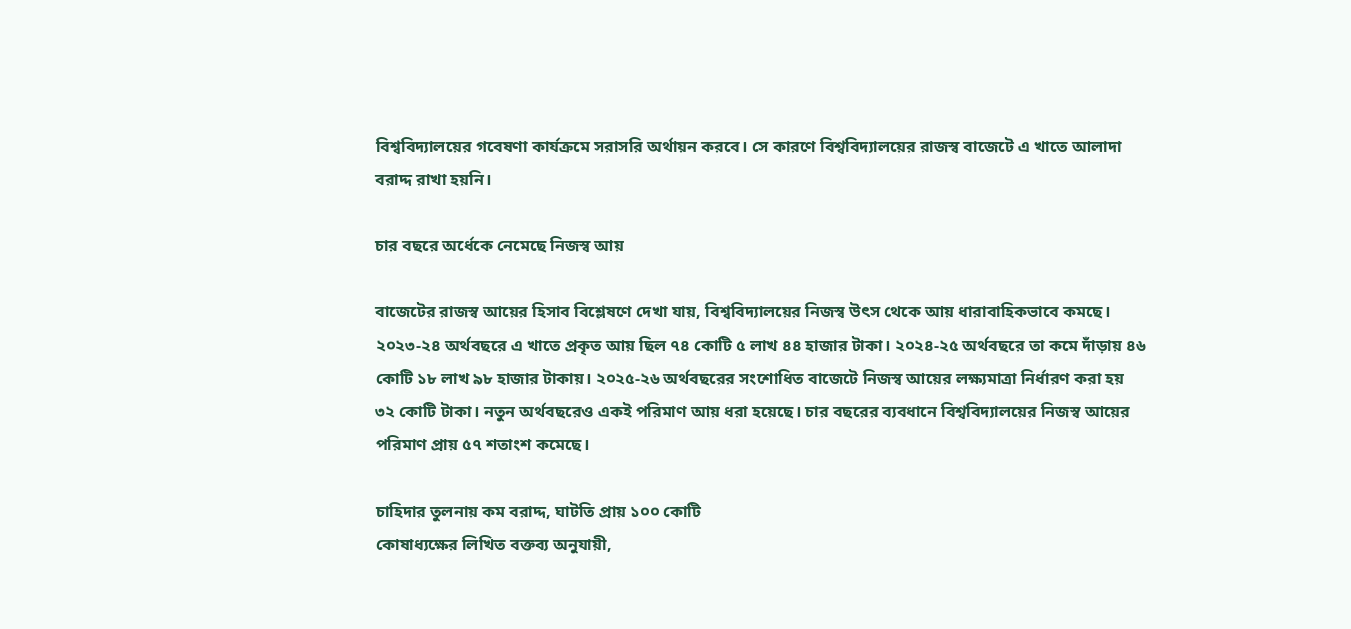বিশ্ববিদ্যালয়ের গবেষণা কার্যক্রমে সরাসরি অর্থায়ন করবে। সে কারণে বিশ্ববিদ্যালয়ের রাজস্ব বাজেটে এ খাতে আলাদা বরাদ্দ রাখা হয়নি।

চার বছরে অর্ধেকে নেমেছে নিজস্ব আয়

বাজেটের রাজস্ব আয়ের হিসাব বিশ্লেষণে দেখা যায়, বিশ্ববিদ্যালয়ের নিজস্ব উৎস থেকে আয় ধারাবাহিকভাবে কমছে। ২০২৩-২৪ অর্থবছরে এ খাতে প্রকৃত আয় ছিল ৭৪ কোটি ৫ লাখ ৪৪ হাজার টাকা। ২০২৪-২৫ অর্থবছরে তা কমে দাঁড়ায় ৪৬ কোটি ১৮ লাখ ৯৮ হাজার টাকায়। ২০২৫-২৬ অর্থবছরের সংশোধিত বাজেটে নিজস্ব আয়ের লক্ষ্যমাত্রা নির্ধারণ করা হয় ৩২ কোটি টাকা। নতুন অর্থবছরেও একই পরিমাণ আয় ধরা হয়েছে। চার বছরের ব্যবধানে বিশ্ববিদ্যালয়ের নিজস্ব আয়ের পরিমাণ প্রায় ৫৭ শতাংশ কমেছে।

চাহিদার তুলনায় কম বরাদ্দ, ঘাটতি প্রায় ১০০ কোটি
কোষাধ্যক্ষের লিখিত বক্তব্য অনুযায়ী,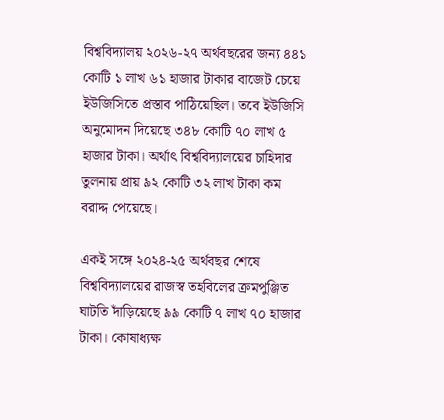বিশ্ববিদ্যালয় ২০২৬-২৭ অর্থবছরের জন্য ৪৪১ কোটি ১ লাখ ৬১ হাজার টাকার বাজেট চেয়ে ইউজিসিতে প্রস্তাব পাঠিয়েছিল। তবে ইউজিসি অনুমোদন দিয়েছে ৩৪৮ কোটি ৭০ লাখ ৫ হাজার টাকা। অর্থাৎ বিশ্ববিদ্যালয়ের চাহিদার তুলনায় প্রায় ৯২ কোটি ৩২ লাখ টাকা কম বরাদ্দ পেয়েছে।

একই সঙ্গে ২০২৪-২৫ অর্থবছর শেষে বিশ্ববিদ্যালয়ের রাজস্ব তহবিলের ক্রমপুঞ্জিত ঘাটতি দাঁড়িয়েছে ৯৯ কোটি ৭ লাখ ৭০ হাজার টাকা। কোষাধ্যক্ষ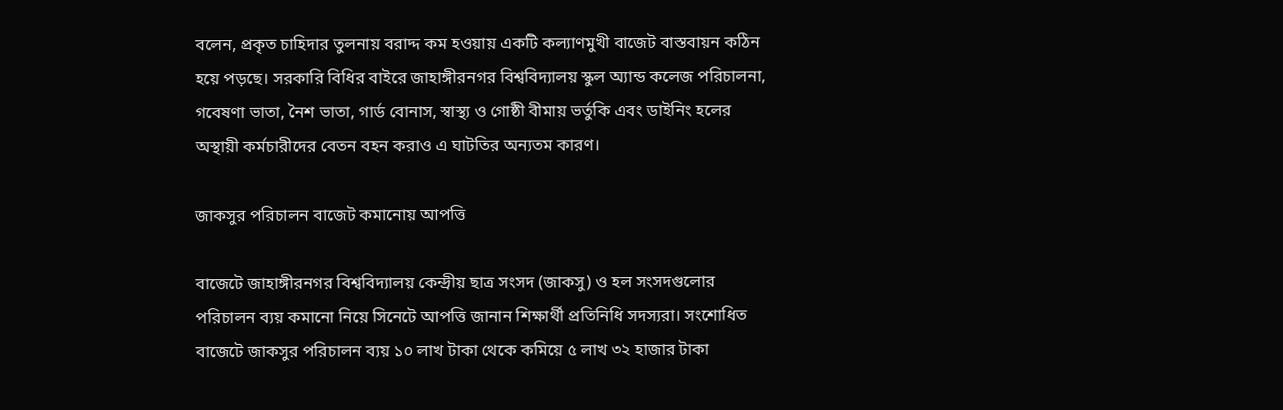বলেন, প্রকৃত চাহিদার তুলনায় বরাদ্দ কম হওয়ায় একটি কল্যাণমুখী বাজেট বাস্তবায়ন কঠিন হয়ে পড়ছে। সরকারি বিধির বাইরে জাহাঙ্গীরনগর বিশ্ববিদ্যালয় স্কুল অ্যান্ড কলেজ পরিচালনা, গবেষণা ভাতা, নৈশ ভাতা, গার্ড বোনাস, স্বাস্থ্য ও গোষ্ঠী বীমায় ভর্তুকি এবং ডাইনিং হলের অস্থায়ী কর্মচারীদের বেতন বহন করাও এ ঘাটতির অন্যতম কারণ।

জাকসুর পরিচালন বাজেট কমানোয় আপত্তি

বাজেটে জাহাঙ্গীরনগর বিশ্ববিদ্যালয় কেন্দ্রীয় ছাত্র সংসদ (জাকসু) ও হল সংসদগুলোর পরিচালন ব্যয় কমানো নিয়ে সিনেটে আপত্তি জানান শিক্ষার্থী প্রতিনিধি সদস্যরা। সংশোধিত বাজেটে জাকসুর পরিচালন ব্যয় ১০ লাখ টাকা থেকে কমিয়ে ৫ লাখ ৩২ হাজার টাকা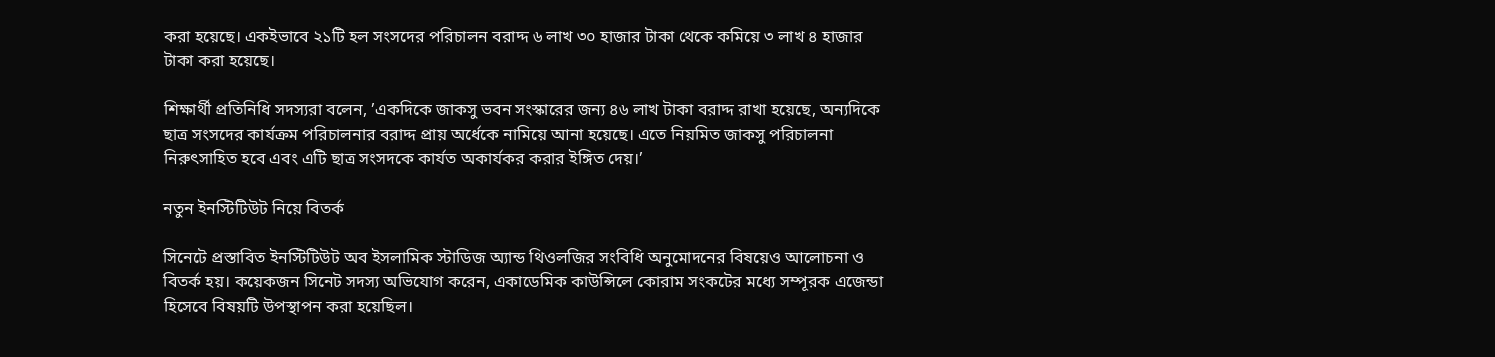করা হয়েছে। একইভাবে ২১টি হল সংসদের পরিচালন বরাদ্দ ৬ লাখ ৩০ হাজার টাকা থেকে কমিয়ে ৩ লাখ ৪ হাজার টাকা করা হয়েছে।

শিক্ষার্থী প্রতিনিধি সদস্যরা বলেন, ’একদিকে জাকসু ভবন সংস্কারের জন্য ৪৬ লাখ টাকা বরাদ্দ রাখা হয়েছে, অন্যদিকে ছাত্র সংসদের কার্যক্রম পরিচালনার বরাদ্দ প্রায় অর্ধেকে নামিয়ে আনা হয়েছে। এতে নিয়মিত জাকসু পরিচালনা নিরুৎসাহিত হবে এবং এটি ছাত্র সংসদকে কার্যত অকার্যকর করার ইঙ্গিত দেয়।’

নতুন ইনস্টিটিউট নিয়ে বিতর্ক

সিনেটে প্রস্তাবিত ইনস্টিটিউট অব ইসলামিক স্টাডিজ অ্যান্ড থিওলজির সংবিধি অনুমোদনের বিষয়েও আলোচনা ও বিতর্ক হয়। কয়েকজন সিনেট সদস্য অভিযোগ করেন, একাডেমিক কাউন্সিলে কোরাম সংকটের মধ্যে সম্পূরক এজেন্ডা হিসেবে বিষয়টি উপস্থাপন করা হয়েছিল।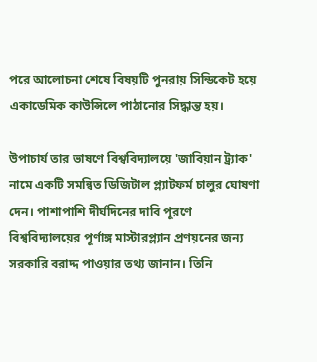পরে আলোচনা শেষে বিষয়টি পুনরায় সিন্ডিকেট হয়ে একাডেমিক কাউন্সিলে পাঠানোর সিদ্ধান্ত হয়।

উপাচার্য তার ভাষণে বিশ্ববিদ্যালয়ে 'জাবিয়ান ট্র্যাক' নামে একটি সমন্বিত ডিজিটাল প্ল্যাটফর্ম চালুর ঘোষণা দেন। পাশাপাশি দীর্ঘদিনের দাবি পূরণে বিশ্ববিদ্যালয়ের পূর্ণাঙ্গ মাস্টারপ্ল্যান প্রণয়নের জন্য সরকারি বরাদ্দ পাওয়ার তথ্য জানান। তিনি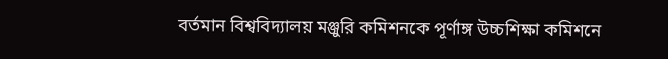বর্তমান বিশ্ববিদ্যালয় মঞ্জুরি কমিশনকে পূর্ণাঙ্গ উচ্চশিক্ষা কমিশনে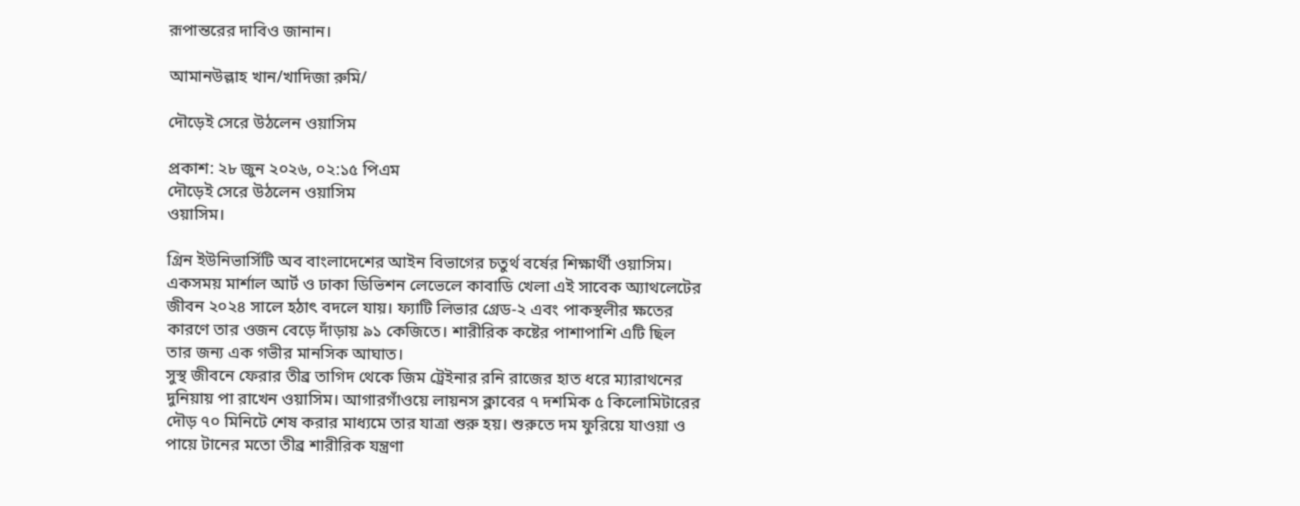রূপান্তরের দাবিও জানান।

আমানউল্লাহ খান/খাদিজা রুমি/

দৌড়েই সেরে উঠলেন ওয়াসিম

প্রকাশ: ২৮ জুন ২০২৬, ০২:১৫ পিএম
দৌড়েই সেরে উঠলেন ওয়াসিম
ওয়াসিম।

গ্রিন ইউনিভার্সিটি অব বাংলাদেশের আইন বিভাগের চতুর্থ বর্ষের শিক্ষার্থী ওয়াসিম। একসময় মার্শাল আর্ট ও ঢাকা ডিভিশন লেভেলে কাবাডি খেলা এই সাবেক অ্যাথলেটের জীবন ২০২৪ সালে হঠাৎ বদলে যায়। ফ্যাটি লিভার গ্রেড-২ এবং পাকস্থলীর ক্ষতের কারণে তার ওজন বেড়ে দাঁড়ায় ৯১ কেজিতে। শারীরিক কষ্টের পাশাপাশি এটি ছিল তার জন্য এক গভীর মানসিক আঘাত।
সুস্থ জীবনে ফেরার তীব্র তাগিদ থেকে জিম ট্রেইনার রনি রাজের হাত ধরে ম্যারাথনের দুনিয়ায় পা রাখেন ওয়াসিম। আগারগাঁওয়ে লায়নস ক্লাবের ৭ দশমিক ৫ কিলোমিটারের দৌড় ৭০ মিনিটে শেষ করার মাধ্যমে তার যাত্রা শুরু হয়। শুরুতে দম ফুরিয়ে যাওয়া ও পায়ে টানের মতো তীব্র শারীরিক যন্ত্রণা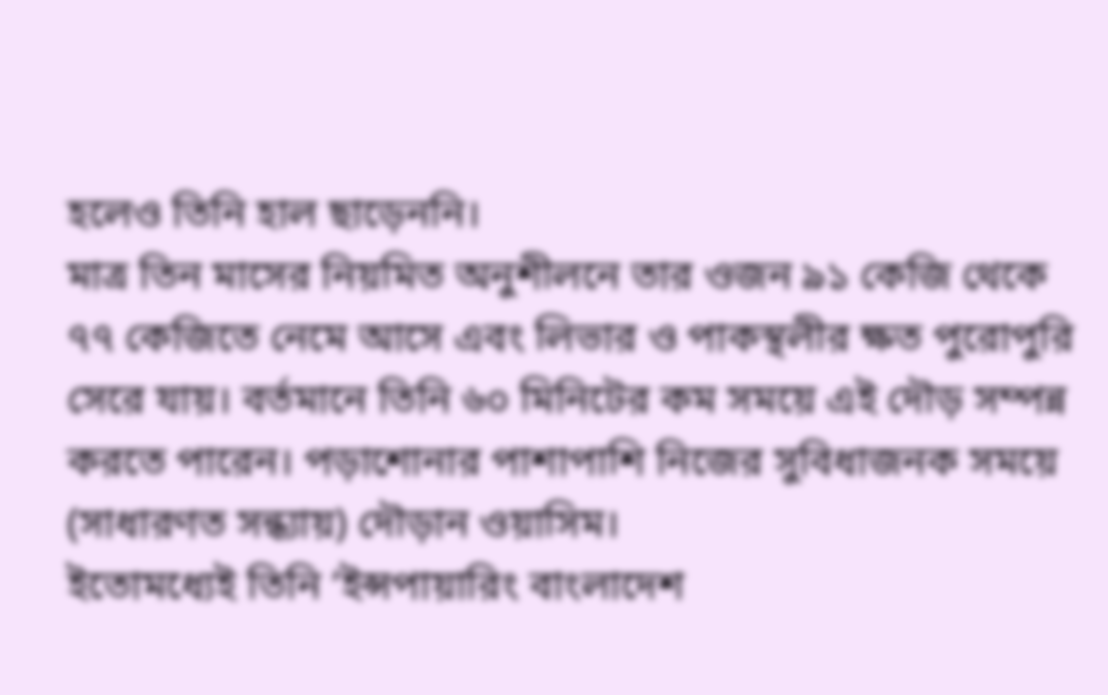হলেও তিনি হাল ছাড়েননি।
মাত্র তিন মাসের নিয়মিত অনুশীলনে তার ওজন ৯১ কেজি থেকে ৭৭ কেজিতে নেমে আসে এবং লিভার ও পাকস্থলীর ক্ষত পুরোপুরি সেরে যায়। বর্তমানে তিনি ৬০ মিনিটের কম সময়ে এই দৌড় সম্পন্ন করতে পারেন। পড়াশোনার পাশাপাশি নিজের সুবিধাজনক সময়ে (সাধারণত সন্ধ্যায়) দৌড়ান ওয়াসিম।
ইতোমধ্যেই তিনি ‘ইন্সপায়ারিং বাংলাদেশ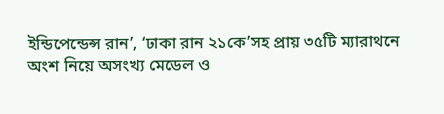ইন্ডিপেন্ডেন্স রান’, ‘ঢাকা রান ২১কে’সহ প্রায় ৩৫টি ম্যারাথনে অংশ নিয়ে অসংখ্য মেডেল ও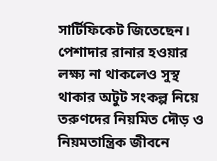সার্টিফিকেট জিতেছেন। পেশাদার রানার হওয়ার লক্ষ্য না থাকলেও সুস্থ থাকার অটুট সংকল্প নিয়ে তরুণদের নিয়মিত দৌড় ও নিয়মতান্ত্রিক জীবনে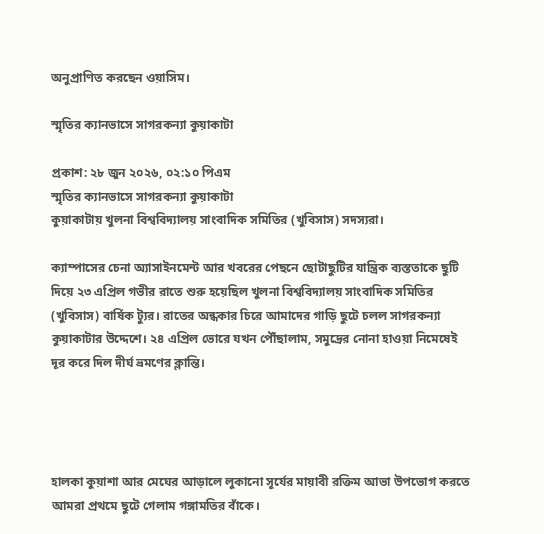অনুপ্রাণিত করছেন ওয়াসিম।

স্মৃতির ক্যানভাসে সাগরকন্যা কুয়াকাটা

প্রকাশ: ২৮ জুন ২০২৬, ০২:১০ পিএম
স্মৃতির ক্যানভাসে সাগরকন্যা কুয়াকাটা
কুয়াকাটায় খুলনা বিশ্ববিদ্যালয় সাংবাদিক সমিতির (খুবিসাস) সদস্যরা।

ক্যাম্পাসের চেনা অ্যাসাইনমেন্ট আর খবরের পেছনে ছোটাছুটির যান্ত্রিক ব্যস্ততাকে ছুটি দিয়ে ২৩ এপ্রিল গভীর রাতে শুরু হয়েছিল খুলনা বিশ্ববিদ্যালয় সাংবাদিক সমিতির (খুবিসাস) বার্ষিক ট্যুর। রাতের অন্ধকার চিরে আমাদের গাড়ি ছুটে চলল সাগরকন্যা কুয়াকাটার উদ্দেশে। ২৪ এপ্রিল ভোরে যখন পৌঁছালাম, সমুদ্রের নোনা হাওয়া নিমেষেই দূর করে দিল দীর্ঘ ভ্রমণের ক্লান্তি।




হালকা কুয়াশা আর মেঘের আড়ালে লুকানো সূর্যের মায়াবী রক্তিম আভা উপভোগ করতে আমরা প্রথমে ছুটে গেলাম গঙ্গামতির বাঁকে।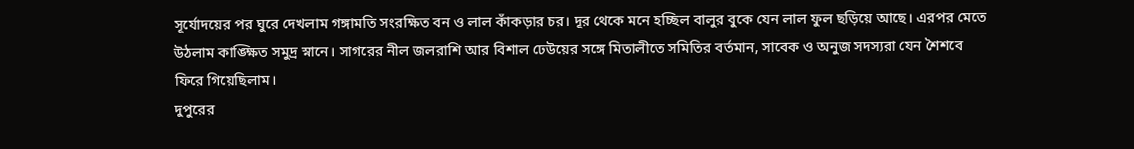সূর্যোদয়ের পর ঘুরে দেখলাম গঙ্গামতি সংরক্ষিত বন ও লাল কাঁকড়ার চর। দূর থেকে মনে হচ্ছিল বালুর বুকে যেন লাল ফুল ছড়িয়ে আছে। এরপর মেতে উঠলাম কাঙ্ক্ষিত সমুদ্র স্নানে। সাগরের নীল জলরাশি আর বিশাল ঢেউয়ের সঙ্গে মিতালীতে সমিতির বর্তমান, সাবেক ও অনুজ সদস্যরা যেন শৈশবে ফিরে গিয়েছিলাম।
দুপুরের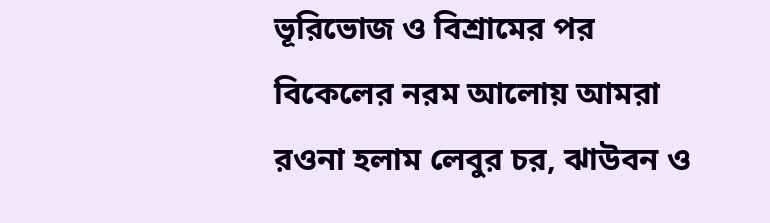ভূরিভোজ ও বিশ্রামের পর বিকেলের নরম আলোয় আমরা রওনা হলাম লেবুর চর, ঝাউবন ও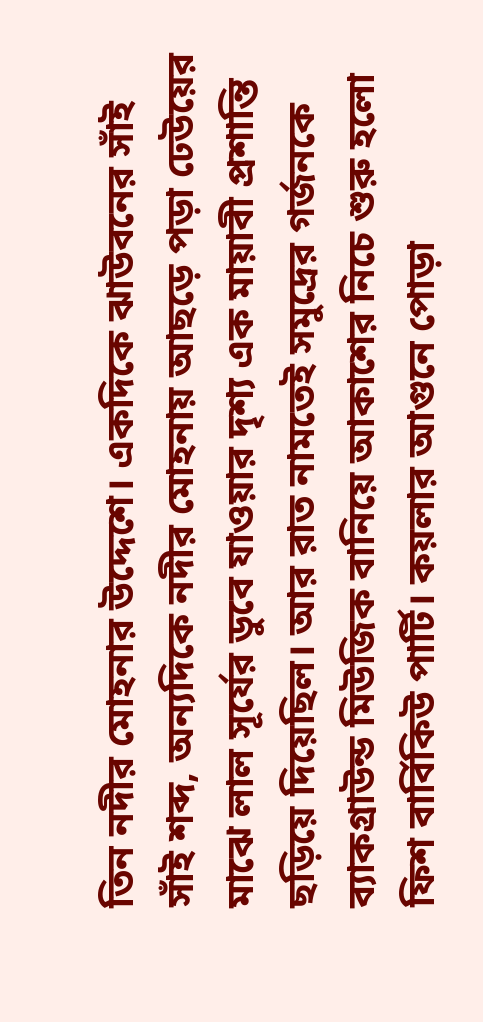তিন নদীর মোহনার উদ্দেশে। একদিকে ঝাউবনের সাঁই সাঁই শব্দ, অন্যদিকে নদীর মোহনায় আছড়ে পড়া ঢেউয়ের মাঝে লাল সূর্যের ডুবে যাওয়ার দৃশ্য এক মায়াবী প্রশান্তি ছড়িয়ে দিয়েছিল। আর রাত নামতেই সমুদ্রের গর্জনকে ব্যাকগ্রাউন্ড মিউজিক বানিয়ে আকাশের নিচে শুরু হলো ফিশ বার্বিকিউ পার্টি। কয়লার আগুনে পোড়া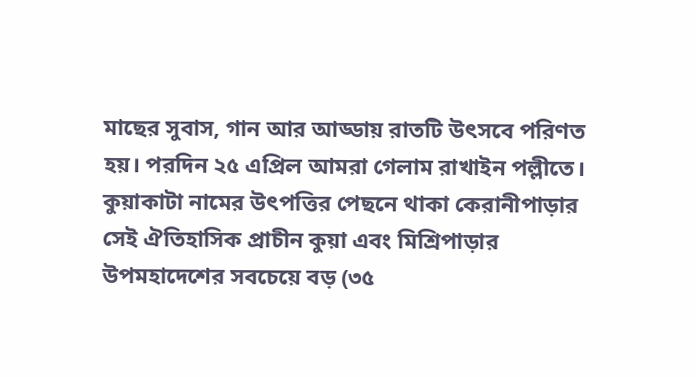মাছের সুবাস, গান আর আড্ডায় রাতটি উৎসবে পরিণত হয়। পরদিন ২৫ এপ্রিল আমরা গেলাম রাখাইন পল্লীতে।
কুয়াকাটা নামের উৎপত্তির পেছনে থাকা কেরানীপাড়ার সেই ঐতিহাসিক প্রাচীন কুয়া এবং মিশ্রিপাড়ার উপমহাদেশের সবচেয়ে বড় (৩৫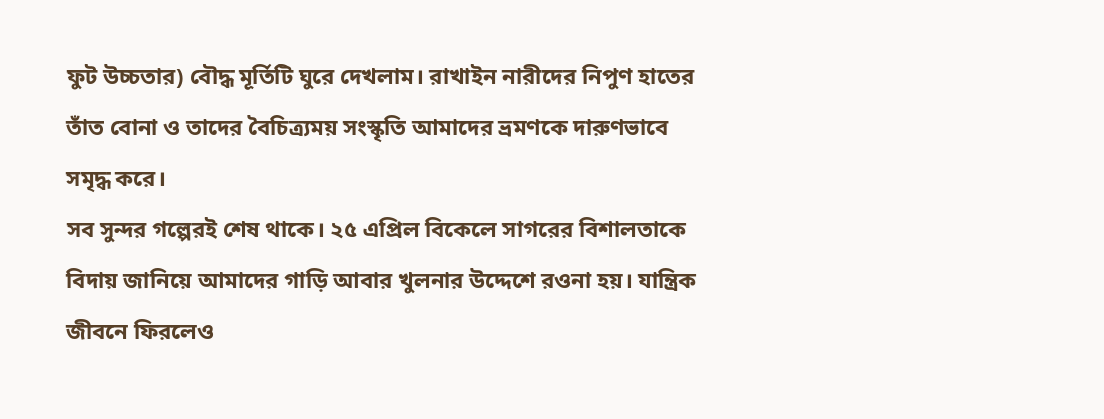ফুট উচ্চতার) বৌদ্ধ মূর্তিটি ঘুরে দেখলাম। রাখাইন নারীদের নিপুণ হাতের তাঁত বোনা ও তাদের বৈচিত্র্যময় সংস্কৃতি আমাদের ভ্রমণকে দারুণভাবে সমৃদ্ধ করে।
সব সুন্দর গল্পেরই শেষ থাকে। ২৫ এপ্রিল বিকেলে সাগরের বিশালতাকে বিদায় জানিয়ে আমাদের গাড়ি আবার খুলনার উদ্দেশে রওনা হয়। যান্ত্রিক জীবনে ফিরলেও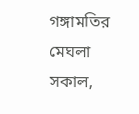গঙ্গামতির মেঘলা সকাল,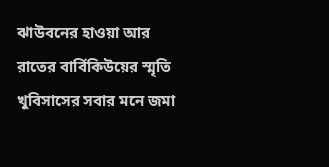ঝাউবনের হাওয়া আর রাতের বার্বিকিউয়ের স্মৃতি খুবিসাসের সবার মনে জমা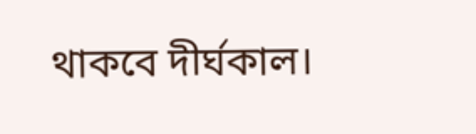থাকবে দীর্ঘকাল।